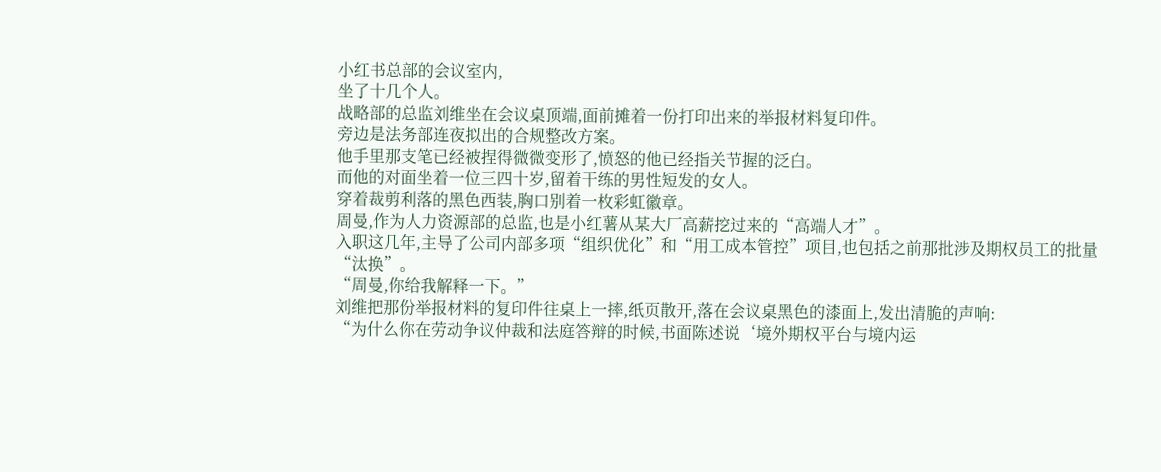小红书总部的会议室内,
坐了十几个人。
战略部的总监刘维坐在会议桌顶端,面前摊着一份打印出来的举报材料复印件。
旁边是法务部连夜拟出的合规整改方案。
他手里那支笔已经被捏得微微变形了,愤怒的他已经指关节握的泛白。
而他的对面坐着一位三四十岁,留着干练的男性短发的女人。
穿着裁剪利落的黑色西装,胸口别着一枚彩虹徽章。
周曼,作为人力资源部的总监,也是小红薯从某大厂高薪挖过来的“高端人才”。
入职这几年,主导了公司内部多项“组织优化”和“用工成本管控”项目,也包括之前那批涉及期权员工的批量“汰换”。
“周曼,你给我解释一下。”
刘维把那份举报材料的复印件往桌上一摔,纸页散开,落在会议桌黑色的漆面上,发出清脆的声响:
“为什么你在劳动争议仲裁和法庭答辩的时候,书面陈述说‘境外期权平台与境内运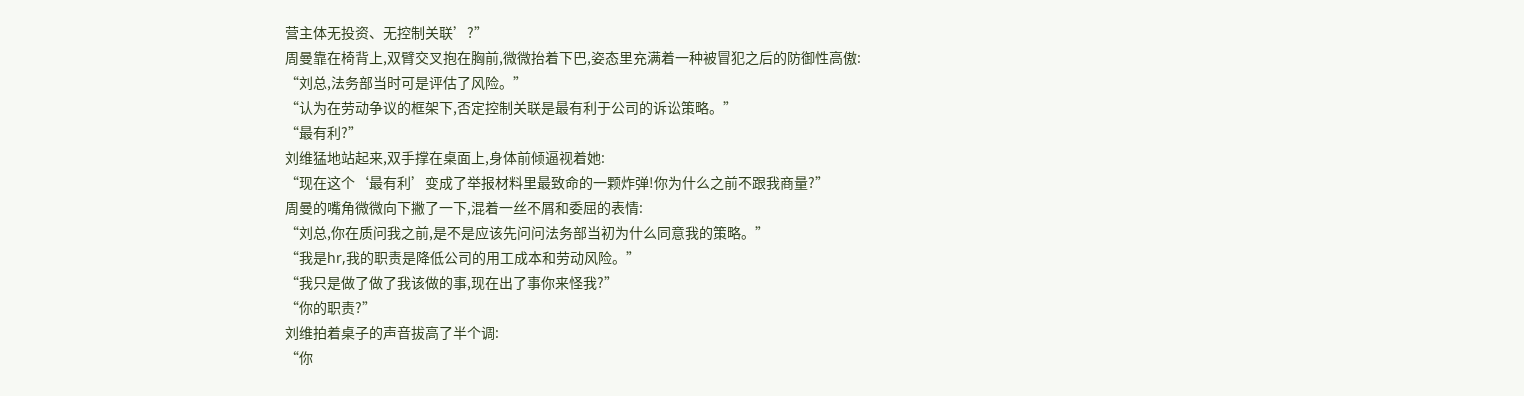营主体无投资、无控制关联’?”
周曼靠在椅背上,双臂交叉抱在胸前,微微抬着下巴,姿态里充满着一种被冒犯之后的防御性高傲:
“刘总,法务部当时可是评估了风险。”
“认为在劳动争议的框架下,否定控制关联是最有利于公司的诉讼策略。”
“最有利?”
刘维猛地站起来,双手撑在桌面上,身体前倾逼视着她:
“现在这个‘最有利’变成了举报材料里最致命的一颗炸弹!你为什么之前不跟我商量?”
周曼的嘴角微微向下撇了一下,混着一丝不屑和委屈的表情:
“刘总,你在质问我之前,是不是应该先问问法务部当初为什么同意我的策略。”
“我是hr,我的职责是降低公司的用工成本和劳动风险。”
“我只是做了做了我该做的事,现在出了事你来怪我?”
“你的职责?”
刘维拍着桌子的声音拔高了半个调:
“你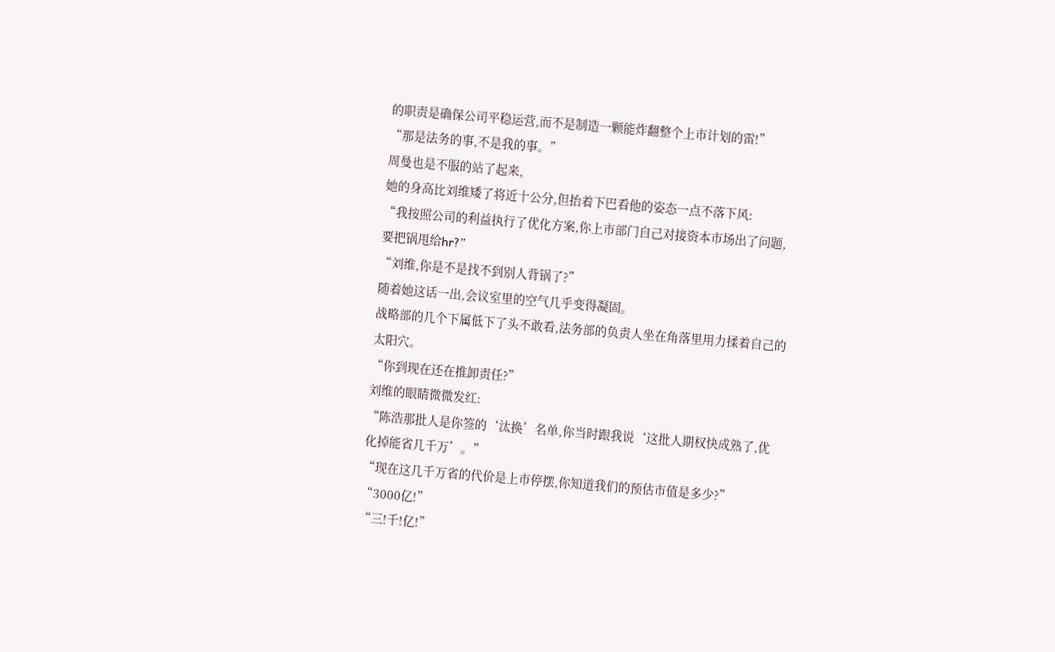的职责是确保公司平稳运营,而不是制造一颗能炸翻整个上市计划的雷!”
“那是法务的事,不是我的事。”
周曼也是不服的站了起来,
她的身高比刘维矮了将近十公分,但抬着下巴看他的姿态一点不落下风:
“我按照公司的利益执行了优化方案,你上市部门自己对接资本市场出了问题,要把锅甩给hr?”
“刘维,你是不是找不到别人背锅了?”
随着她这话一出,会议室里的空气几乎变得凝固。
战略部的几个下属低下了头不敢看,法务部的负责人坐在角落里用力揉着自己的太阳穴。
“你到现在还在推卸责任?”
刘维的眼睛微微发红:
“陈浩那批人是你签的‘汰换’名单,你当时跟我说‘这批人期权快成熟了,优化掉能省几千万’。”
“现在这几千万省的代价是上市停摆,你知道我们的预估市值是多少?”
“3000亿!”
“三!千!亿!”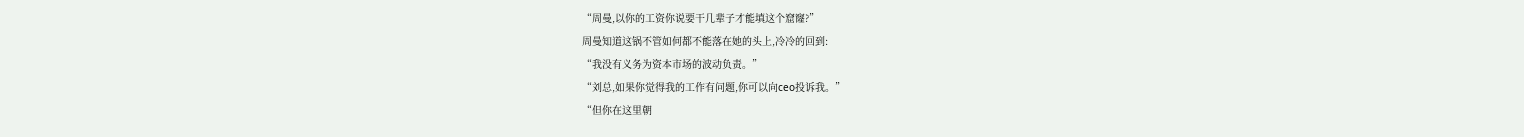“周曼,以你的工资你说要干几辈子才能填这个窟窿?”
周曼知道这锅不管如何都不能落在她的头上,冷冷的回到:
“我没有义务为资本市场的波动负责。”
“刘总,如果你觉得我的工作有问题,你可以向ceo投诉我。”
“但你在这里朝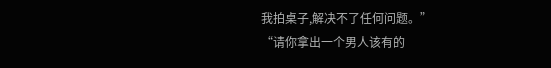我拍桌子,解决不了任何问题。”
“请你拿出一个男人该有的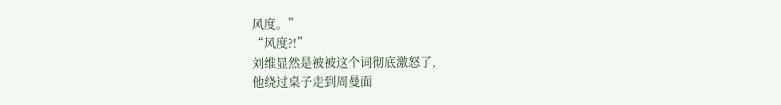风度。”
“风度?!”
刘维显然是被被这个词彻底激怒了,
他绕过桌子走到周曼面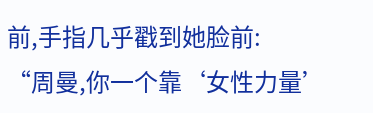前,手指几乎戳到她脸前:
“周曼,你一个靠‘女性力量’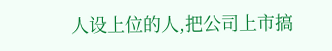人设上位的人,把公司上市搞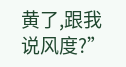黄了,跟我说风度?”